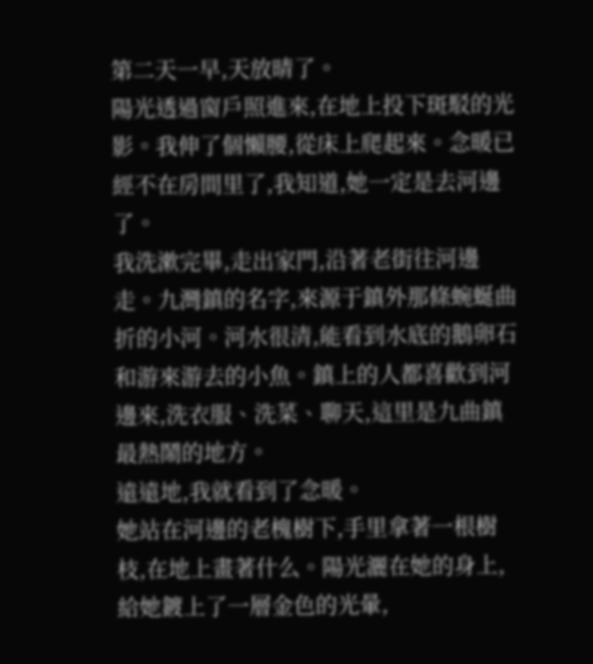第二天一早,天放晴了。
陽光透過窗戶照進來,在地上投下斑駁的光影。我伸了個懶腰,從床上爬起來。念暖已經不在房間里了,我知道,她一定是去河邊了。
我洗漱完畢,走出家門,沿著老街往河邊走。九灣鎮的名字,來源于鎮外那條蜿蜒曲折的小河。河水很清,能看到水底的鵝卵石和游來游去的小魚。鎮上的人都喜歡到河邊來,洗衣服、洗菜、聊天,這里是九曲鎮最熱鬧的地方。
遠遠地,我就看到了念暖。
她站在河邊的老槐樹下,手里拿著一根樹枝,在地上畫著什么。陽光灑在她的身上,給她鍍上了一層金色的光暈,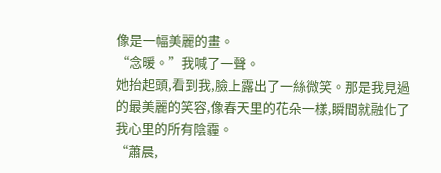像是一幅美麗的畫。
“念暖。”我喊了一聲。
她抬起頭,看到我,臉上露出了一絲微笑。那是我見過的最美麗的笑容,像春天里的花朵一樣,瞬間就融化了我心里的所有陰霾。
“蕭晨,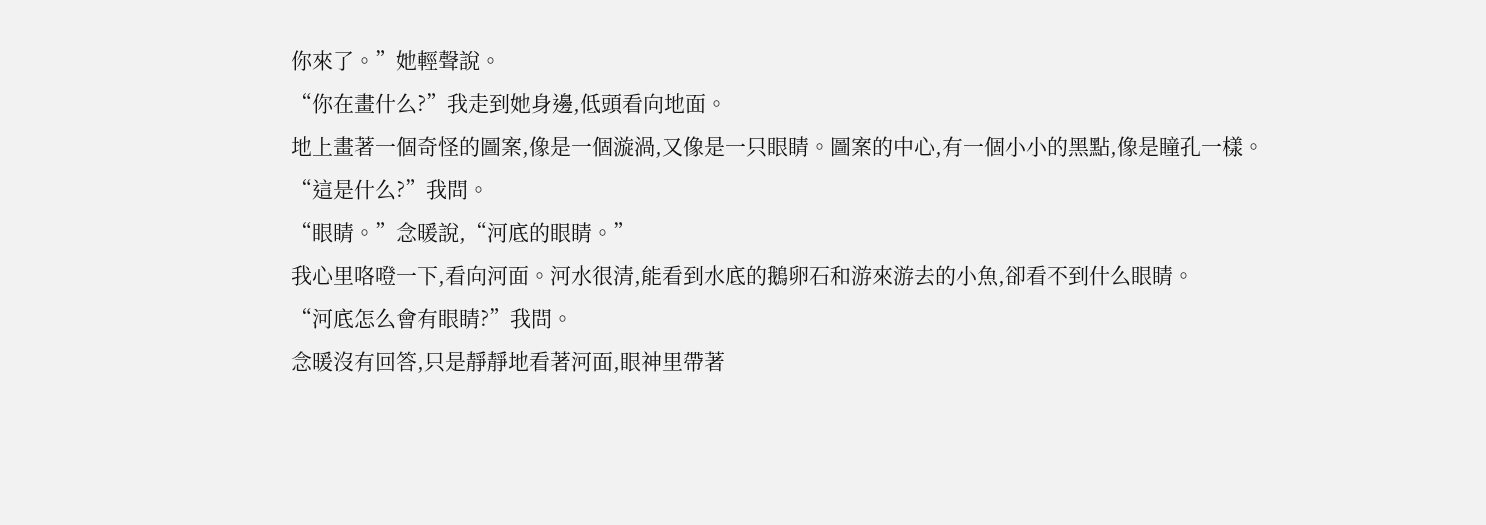你來了。”她輕聲說。
“你在畫什么?”我走到她身邊,低頭看向地面。
地上畫著一個奇怪的圖案,像是一個漩渦,又像是一只眼睛。圖案的中心,有一個小小的黑點,像是瞳孔一樣。
“這是什么?”我問。
“眼睛。”念暖說,“河底的眼睛。”
我心里咯噔一下,看向河面。河水很清,能看到水底的鵝卵石和游來游去的小魚,卻看不到什么眼睛。
“河底怎么會有眼睛?”我問。
念暖沒有回答,只是靜靜地看著河面,眼神里帶著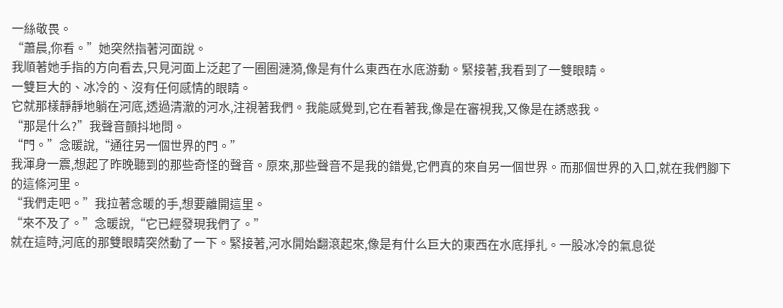一絲敬畏。
“蕭晨,你看。”她突然指著河面說。
我順著她手指的方向看去,只見河面上泛起了一圈圈漣漪,像是有什么東西在水底游動。緊接著,我看到了一雙眼睛。
一雙巨大的、冰冷的、沒有任何感情的眼睛。
它就那樣靜靜地躺在河底,透過清澈的河水,注視著我們。我能感覺到,它在看著我,像是在審視我,又像是在誘惑我。
“那是什么?”我聲音顫抖地問。
“門。”念暖說,“通往另一個世界的門。”
我渾身一震,想起了昨晚聽到的那些奇怪的聲音。原來,那些聲音不是我的錯覺,它們真的來自另一個世界。而那個世界的入口,就在我們腳下的這條河里。
“我們走吧。”我拉著念暖的手,想要離開這里。
“來不及了。”念暖說,“它已經發現我們了。”
就在這時,河底的那雙眼睛突然動了一下。緊接著,河水開始翻滾起來,像是有什么巨大的東西在水底掙扎。一股冰冷的氣息從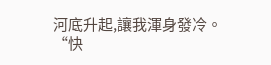河底升起,讓我渾身發冷。
“快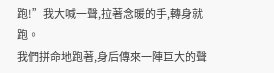跑!”我大喊一聲,拉著念暖的手,轉身就跑。
我們拼命地跑著,身后傳來一陣巨大的聲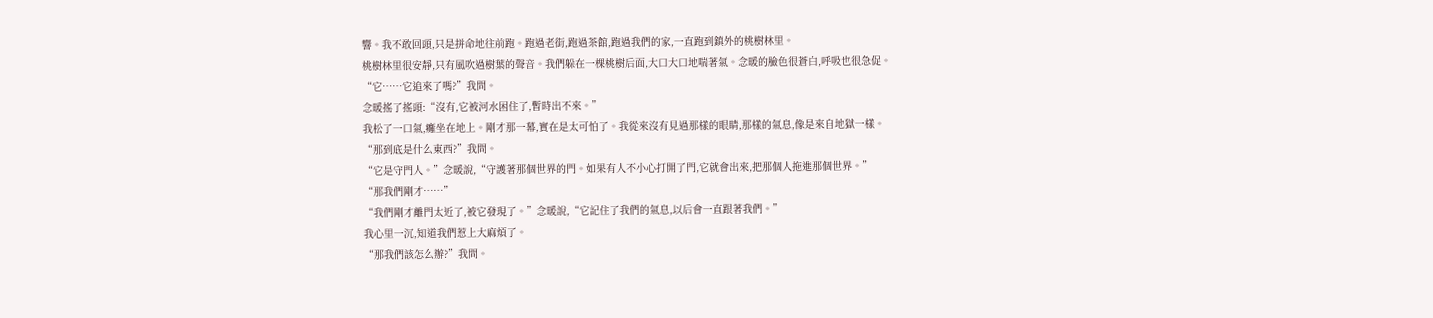響。我不敢回頭,只是拼命地往前跑。跑過老街,跑過茶館,跑過我們的家,一直跑到鎮外的桃樹林里。
桃樹林里很安靜,只有風吹過樹葉的聲音。我們躲在一棵桃樹后面,大口大口地喘著氣。念暖的臉色很蒼白,呼吸也很急促。
“它……它追來了嗎?”我問。
念暖搖了搖頭:“沒有,它被河水困住了,暫時出不來。”
我松了一口氣,癱坐在地上。剛才那一幕,實在是太可怕了。我從來沒有見過那樣的眼睛,那樣的氣息,像是來自地獄一樣。
“那到底是什么東西?”我問。
“它是守門人。”念暖說,“守護著那個世界的門。如果有人不小心打開了門,它就會出來,把那個人拖進那個世界。”
“那我們剛才……”
“我們剛才離門太近了,被它發現了。”念暖說,“它記住了我們的氣息,以后會一直跟著我們。”
我心里一沉,知道我們惹上大麻煩了。
“那我們該怎么辦?”我問。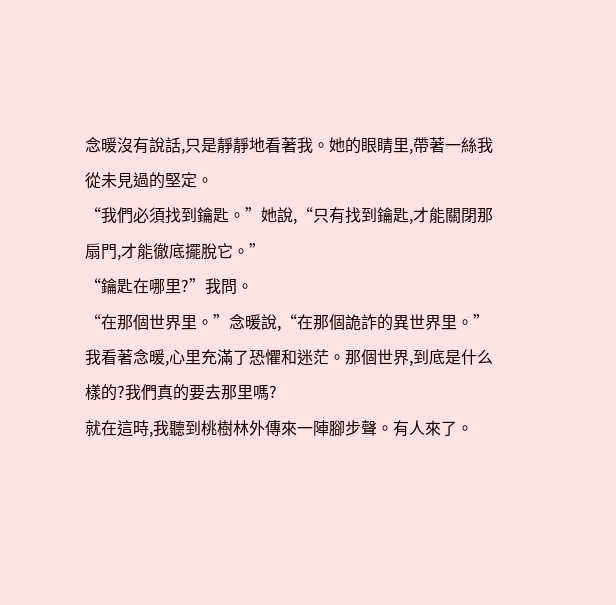念暖沒有說話,只是靜靜地看著我。她的眼睛里,帶著一絲我從未見過的堅定。
“我們必須找到鑰匙。”她說,“只有找到鑰匙,才能關閉那扇門,才能徹底擺脫它。”
“鑰匙在哪里?”我問。
“在那個世界里。”念暖說,“在那個詭詐的異世界里。”
我看著念暖,心里充滿了恐懼和迷茫。那個世界,到底是什么樣的?我們真的要去那里嗎?
就在這時,我聽到桃樹林外傳來一陣腳步聲。有人來了。